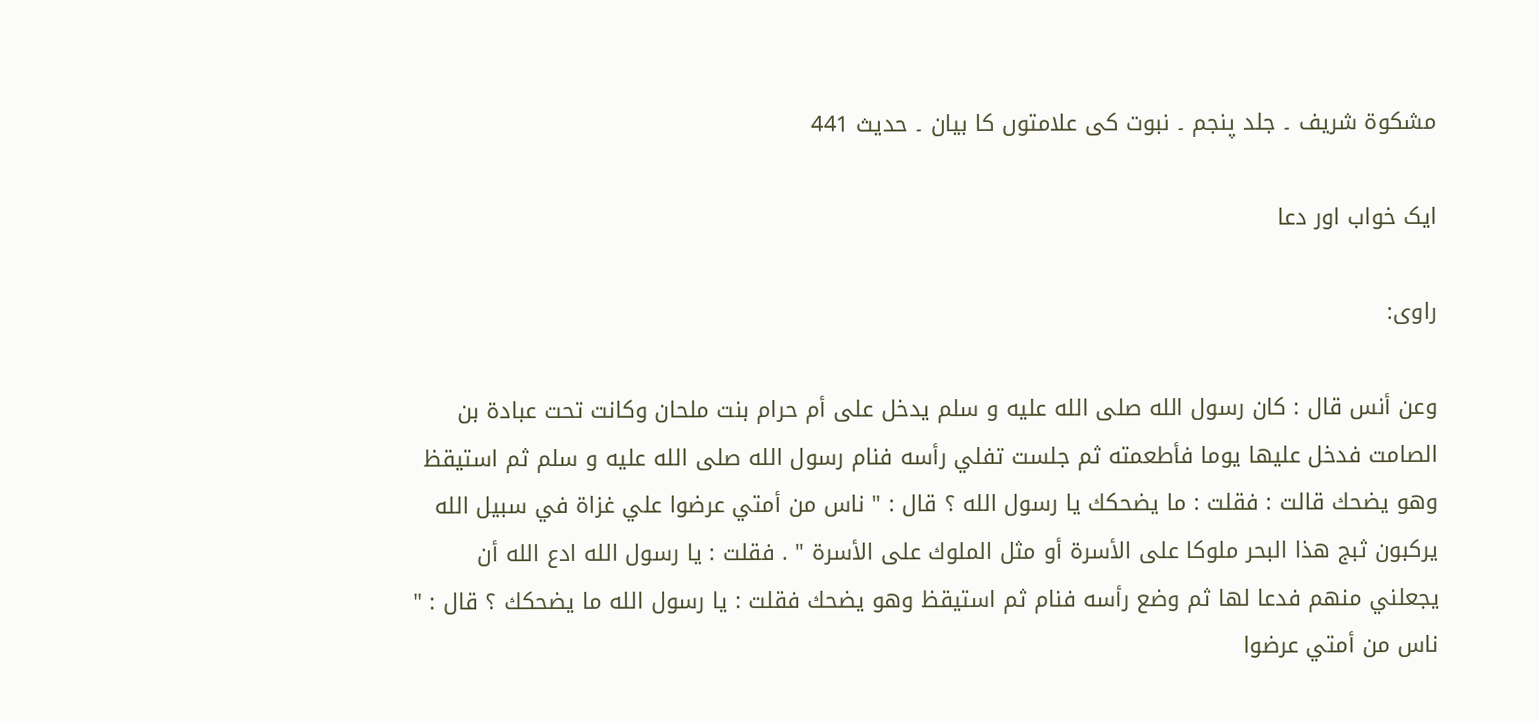مشکوۃ شریف ۔ جلد پنجم ۔ نبوت کی علامتوں کا بیان ۔ حدیث 441

ایک خواب اور دعا

راوی:

وعن أنس قال : كان رسول الله صلى الله عليه و سلم يدخل على أم حرام بنت ملحان وكانت تحت عبادة بن الصامت فدخل عليها يوما فأطعمته ثم جلست تفلي رأسه فنام رسول الله صلى الله عليه و سلم ثم استيقظ وهو يضحك قالت : فقلت : ما يضحكك يا رسول الله ؟ قال : " ناس من أمتي عرضوا علي غزاة في سبيل الله يركبون ثبج هذا البحر ملوكا على الأسرة أو مثل الملوك على الأسرة " . فقلت : يا رسول الله ادع الله أن يجعلني منهم فدعا لها ثم وضع رأسه فنام ثم استيقظ وهو يضحك فقلت : يا رسول الله ما يضحكك ؟ قال : " ناس من أمتي عرضوا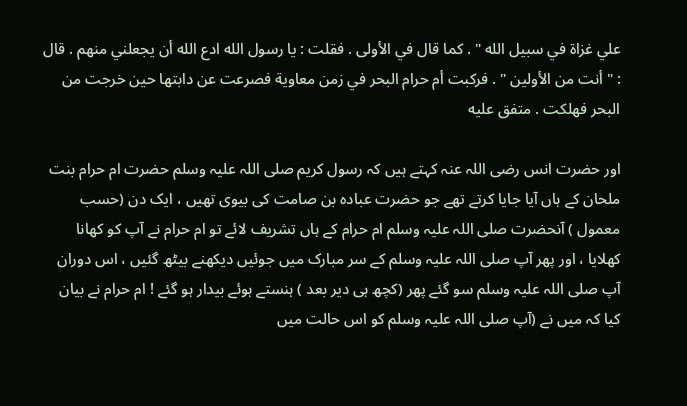علي غزاة في سبيل الله " . كما قال في الأولى . فقلت : يا رسول الله ادع الله أن يجعلني منهم . قال : " أنت من الأولين " . فركبت أم حرام البحر في زمن معاوية فصرعت عن دابتها حين خرجت من البحر فهلكت . متفق عليه

اور حضرت انس رضی اللہ عنہ کہتے ہیں کہ رسول کریم صلی اللہ علیہ وسلم حضرت ام حرام بنت ملحان کے ہاں آیا جایا کرتے تھے جو حضرت عبادہ بن صامت کی بیوی تھیں ، ایک دن (حسب معمول ) آنحضرت صلی اللہ علیہ وسلم ام حرام کے ہاں تشریف لائے تو ام حرام نے آپ کو کھانا کھلایا ، اور پھر آپ صلی اللہ علیہ وسلم کے سر مبارک میں جوئیں دیکھنے بیٹھ گئیں ، اس دوران آپ صلی اللہ علیہ وسلم سو گئے پھر (کچھ ہی دیر بعد ) ہنستے ہوئے بیدار ہو گئے ! ام حرام نے بیان کیا کہ میں نے (آپ صلی اللہ علیہ وسلم کو اس حالت میں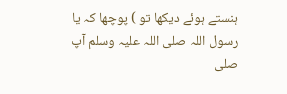ہنستے ہوئے دیکھا تو ) پوچھا کہ یا رسول اللہ صلی اللہ علیہ وسلم آپ صلی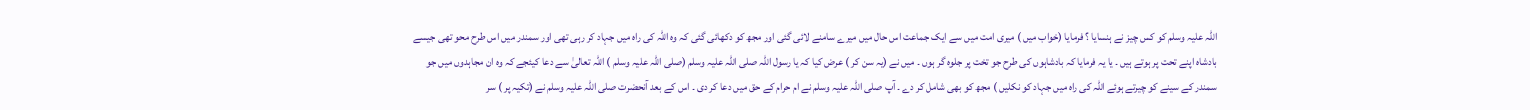اللہ علیہ وسلم کو کس چیز نے ہنسایا ؟ فرمایا (خواب میں ) میری امت میں سے ایک جماعت اس حال میں میرے سامنے لائی گئی اور مجھ کو دکھائی گئی کہ وہ اللہ کی راہ میں جہاد کر رہی تھی اور سمندر میں اس طرح محو تھی جیسے بادشاہ اپنے تحت پر ہوتے ہیں ۔ یا یہ فرمایا کہ بادشاہوں کی طرح جو تخت پر جلوہ گر ہوں ۔ میں نے (یہ سن کر ) عرض کیا کہ یا رسول اللہ صلی اللہ علیہ وسلم (صلی اللہ علیہ وسلم ) اللہ تعالیٰ سے دعا کیئجے کہ وہ ان مجاہدوں میں جو سمندر کے سینے کو چیرتے ہوئے اللہ کی راہ میں جہاد کو نکلیں ) مجھ کو بھی شامل کر دے ۔ آپ صلی اللہ علیہ وسلم نے ام حرام کے حق میں دعا کر دی ۔ اس کے بعد آنحضرت صلی اللہ علیہ وسلم نے (تکیہ پر ) سر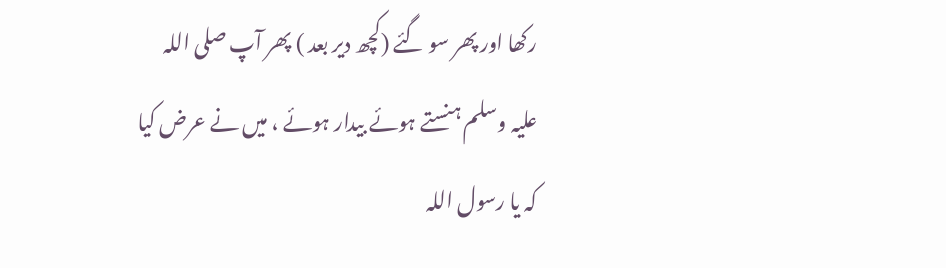رکھا اور پھر سو گئے (کچھ دیر بعد ) پھر آپ صلی اللہ علیہ وسلم ہنستے ہوئے بیدار ہوئے ، میں نے عرض کیا کہ یا رسول اللہ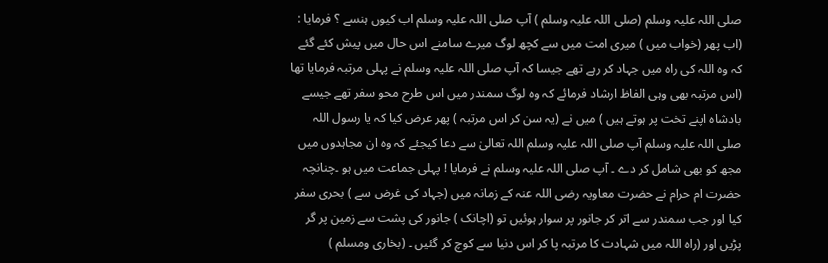صلی اللہ علیہ وسلم (صلی اللہ علیہ وسلم ) آپ صلی اللہ علیہ وسلم اب کیوں ہنسے ؟ فرمایا : (اب پھر (خواب میں ) میری امت میں سے کچھ لوگ میرے سامنے اس حال میں پیش کئے گئے کہ وہ اللہ کی راہ میں جہاد کر رہے تھے جیسا کہ آپ صلی اللہ علیہ وسلم نے پہلی مرتبہ فرمایا تھا (اس مرتبہ بھی وہی الفاظ ارشاد فرمائے کہ وہ لوگ سمندر میں اس طرح محو سفر تھے جیسے بادشاہ اپنے تخت پر ہوتے ہیں ) میں نے (یہ سن کر اس مرتبہ ) پھر عرض کیا کہ یا رسول اللہ صلی اللہ علیہ وسلم آپ صلی اللہ علیہ وسلم اللہ تعالیٰ سے دعا کیجئے کہ وہ ان مجاہدوں میں مجھ کو بھی شامل کر دے ۔ آپ صلی اللہ علیہ وسلم نے فرمایا ! پہلی جماعت میں ہو ۔چنانچہ حضرت ام حرام نے حضرت معاویہ رضی اللہ عنہ کے زمانہ میں (جہاد کی غرض سے ) بحری سفر کیا اور جب سمندر سے اتر کر جانور پر سوار ہوئیں تو (اچانک ) جانور کی پشت سے زمین پر گر پڑیں اور (راہ اللہ میں شہادت کا مرتبہ پا کر اس دنیا سے کوچ کر گئیں ۔ (بخاری ومسلم )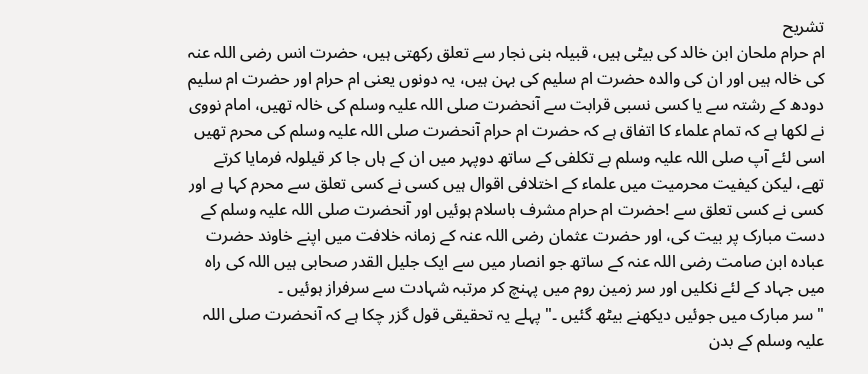تشریح
ام حرام ملحان ابن خالد کی بیٹی ہیں، قبیلہ بنی نجار سے تعلق رکھتی ہیں، حضرت انس رضی اللہ عنہ کی خالہ ہیں اور ان کی والدہ حضرت ام سلیم کی بہن ہیں، یہ دونوں یعنی ام حرام اور حضرت ام سلیم دودھ کے رشتہ سے یا کسی نسبی قرابت سے آنحضرت صلی اللہ علیہ وسلم کی خالہ تھیں، امام نووی نے لکھا ہے کہ تمام علماء کا اتفاق ہے کہ حضرت ام حرام آنحضرت صلی اللہ علیہ وسلم کی محرم تھیں اسی لئے آپ صلی اللہ علیہ وسلم بے تکلفی کے ساتھ دوپہر میں ان کے ہاں جا کر قیلولہ فرمایا کرتے تھے، لیکن کیفیت محرمیت میں علماء کے اختلافی اقوال ہیں کسی نے کسی تعلق سے محرم کہا ہے اور کسی نے کسی تعلق سے !حضرت ام حرام مشرف باسلام ہوئیں اور آنحضرت صلی اللہ علیہ وسلم کے دست مبارک پر بیت کی، اور حضرت عثمان رضی اللہ عنہ کے زمانہ خلافت میں اپنے خاوند حضرت عبادہ ابن صامت رضی اللہ عنہ کے ساتھ جو انصار میں سے ایک جلیل القدر صحابی ہیں اللہ کی راہ میں جہاد کے لئے نکلیں اور سر زمین روم میں پہنچ کر مرتبہ شہادت سے سرفراز ہوئیں ۔
" سر مبارک میں جوئیں دیکھنے بیٹھ گئیں ۔" پہلے یہ تحقیقی قول گزر چکا ہے کہ آنحضرت صلی اللہ علیہ وسلم کے بدن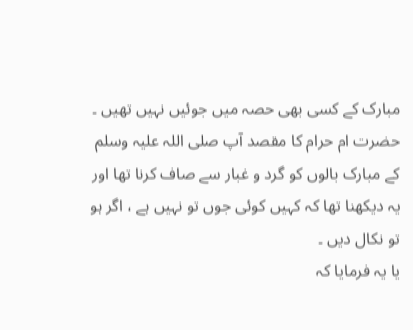مبارک کے کسی بھی حصہ میں جوئیں نہیں تھیں ۔ حضرت ام حرام کا مقصد آپ صلی اللہ علیہ وسلم کے مبارک بالوں کو گرد و غبار سے صاف کرنا تھا اور یہ دیکھنا تھا کہ کہیں کوئی جوں تو نہیں ہے ، اگر ہو تو نکال دیں ۔
یا یہ فرمایا کہ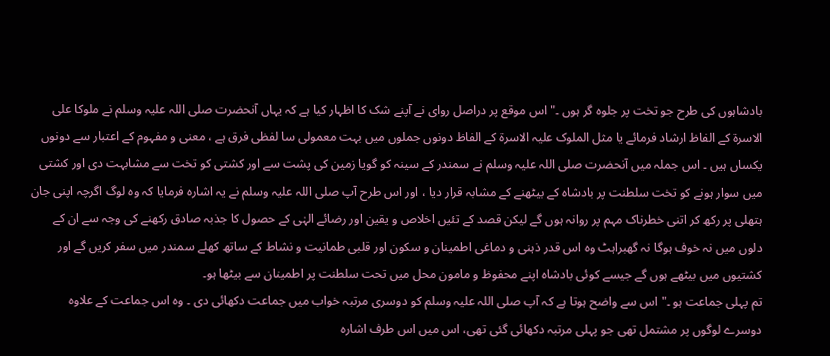بادشاہوں کی طرح جو تخت پر جلوہ گر ہوں ۔" اس موقع پر دراصل روای نے آپنے شک کا اظہار کیا ہے کہ یہاں آنحضرت صلی اللہ علیہ وسلم نے ملوکا علی الاسرۃ کے الفاظ ارشاد فرمائے یا مثل الملوک علیہ الاسرۃ کے الفاظ دونوں جملوں میں بہت معمولی سا لفظی فرق ہے ، معنی و مفہوم کے اعتبار سے دونوں یکساں ہیں ۔ اس جملہ میں آنحضرت صلی اللہ علیہ وسلم نے سمندر کے سینہ کو گویا زمین کی پشت سے اور کشتی کو تخت سے مشابہت دی اور کشتی میں سوار ہونے کو تخت سلطنت پر بادشاہ کے بیٹھنے کے مشابہ قرار دیا ، اور اس طرح آپ صلی اللہ علیہ وسلم نے یہ اشارہ فرمایا کہ وہ لوگ اگرچہ اپنی جان ہتھلی پر رکھ کر اتنی خطرناک مہم پر روانہ ہوں گے لیکن قصد کے تئیں اخلاص و یقین اور رضائے الہٰی کے حصول کا جذبہ صادق رکھنے کی وجہ سے ان کے دلوں میں نہ خوف ہوگا نہ گھبراہٹ وہ اس قدر ذہنی و دماغی اطمینان و سکون اور قلبی طمانیت و نشاط کے ساتھ کھلے سمندر میں سفر کریں گے اور کشتیوں میں بیٹھے ہوں گے جیسے کوئی بادشاہ اپنے محفوظ و مامون محل میں تحت سلطنت پر اطمینان سے بیٹھا ہو۔
تم پہلی جماعت ہو ۔" اس سے واضح ہوتا ہے کہ آپ صلی اللہ علیہ وسلم کو دوسری مرتبہ خواب میں جماعت دکھائی دی ۔ وہ اس جماعت کے علاوہ دوسرے لوگوں پر مشتمل تھی جو پہلی مرتبہ دکھائی گئی تھی، اس میں اس طرف اشارہ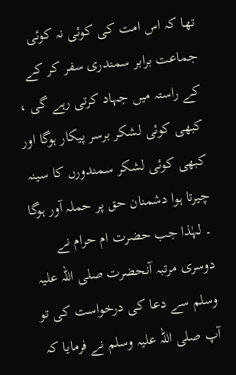تھا کہ اس امت کی کوئی نہ کوئی جماعت برابر سمندری سفر کر کے کے راستہ میں جہاد کرتی رہے گی ، کبھی کوئی لشکر برسر پیکار ہوگا اور کبھی کوئی لشکر سمندورں کا سینہ چیرتا ہوا دشمنان حق پر حملہ آور ہوگا ۔ لہٰذا جب حضرت ام حرام نے دوسری مرتبہ آنحضرت صلی اللہ علیہ وسلم سے دعا کی درخواست کی تو آپ صلی اللہ علیہ وسلم نے فرمایا کہ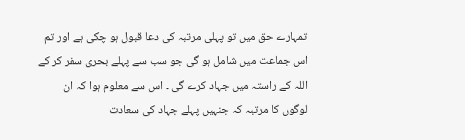تمہارے حق میں تو پہلی مرتبہ کی دعا قبول ہو چکی ہے اور تم اس جماعت میں شامل ہو گی جو سب سے پہلے بحری سفر کر کے اللہ کے راستہ میں جہاد کرے گی ۔ اس سے معلوم ہوا کہ ان لوگوں کا مرتبہ کہ جنہیں پہلے جہاد کی سعادت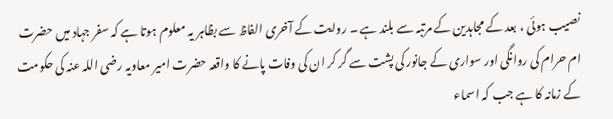نصیب ہوئی ، بعد کے مجاہدین کے مرتبہ سے بلند ہے ۔ روایت کے آخری الفاظ سے بظاہر یہ معلوم ہوتا ہے کہ سفر جہاد میں حضرت ام حرام کی روانگی اور سواری کے جانور کی پشت سے گر کر ان کی وفات پانے کا واقعہ حضرت امیر معاویہ رضی اللہ عنہ کی حکومت کے زمانہ کا ہے جب کہ اسماء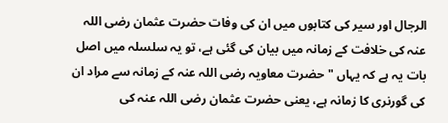الرجال اور سیر کی کتابوں میں ان کی وفات حضرت عثمان رضی اللہ عنہ کی خلافت کے زمانہ میں بیان کی گئی ہے، تو یہ سلسلہ میں اصل بات یہ ہے کہ یہاں " حضرت معاویہ رضی اللہ عنہ کے زمانہ سے مراد ان کی گورنری کا زمانہ ہے، یعنی حضرت عثمان رضی اللہ عنہ کی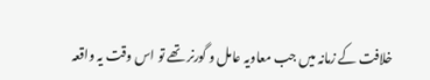خلافت کے زمانہ میں جب معاویہ عامل و گورنر تھے تو اس وقت یہ واقعہ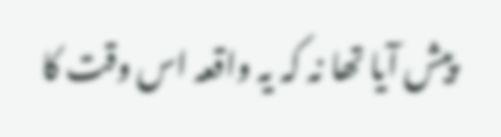پیش آیا تھا نہ کہ یہ واقعہ اس وقت کا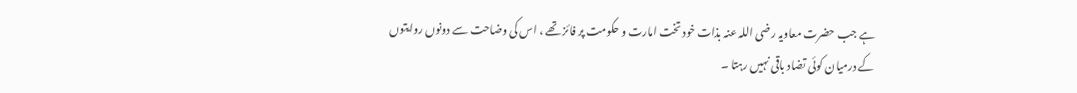ہے جب حضرت معاویہ رضی اللہ عنہ بذات خود تخت امارت و حکومت پر فائز تھے ، اس کی وضاحت سے دونوں روایتوں کے درمیان کوئی تضاد باقی نہیں رہتا ۔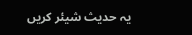یہ حدیث شیئر کریں